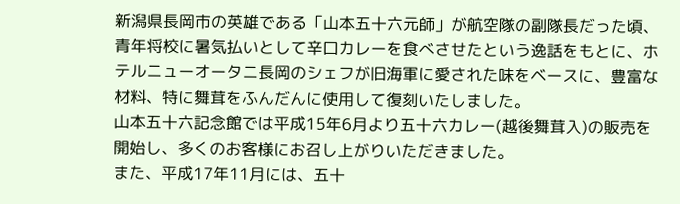新潟県長岡市の英雄である「山本五十六元師」が航空隊の副隊長だった頃、青年将校に暑気払いとして辛口カレーを食べさせたという逸話をもとに、ホテルニューオータニ長岡のシェフが旧海軍に愛された味をベースに、豊富な材料、特に舞茸をふんだんに使用して復刻いたしました。
山本五十六記念館では平成15年6月より五十六カレー(越後舞茸入)の販売を開始し、多くのお客様にお召し上がりいただきました。
また、平成17年11月には、五十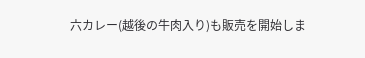六カレー(越後の牛肉入り)も販売を開始しま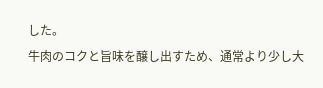した。
牛肉のコクと旨味を醸し出すため、通常より少し大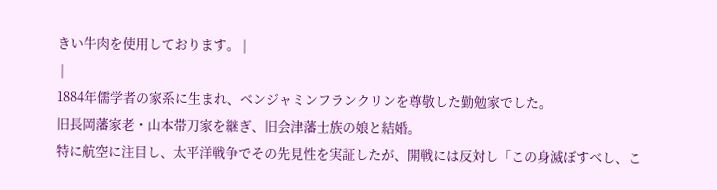きい牛肉を使用しております。 |
 |
1884年儒学者の家系に生まれ、ベンジャミンフランクリンを尊敬した勤勉家でした。
旧長岡藩家老・山本帯刀家を継ぎ、旧会津藩士族の娘と結婚。
特に航空に注目し、太平洋戦争でその先見性を実証したが、開戦には反対し「この身滅ぼすべし、こ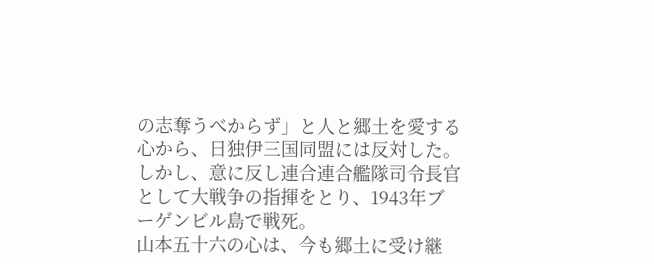の志奪うべからず」と人と郷土を愛する心から、日独伊三国同盟には反対した。
しかし、意に反し連合連合艦隊司令長官として大戦争の指揮をとり、1943年ブーゲンビル島で戦死。
山本五十六の心は、今も郷土に受け継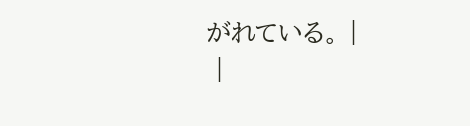がれている。 |
 |